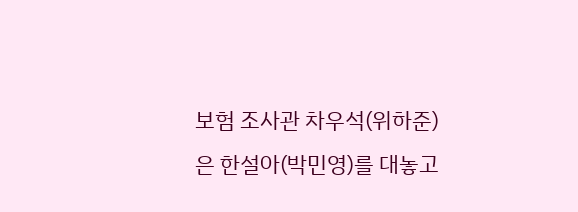보험 조사관 차우석(위하준)은 한설아(박민영)를 대놓고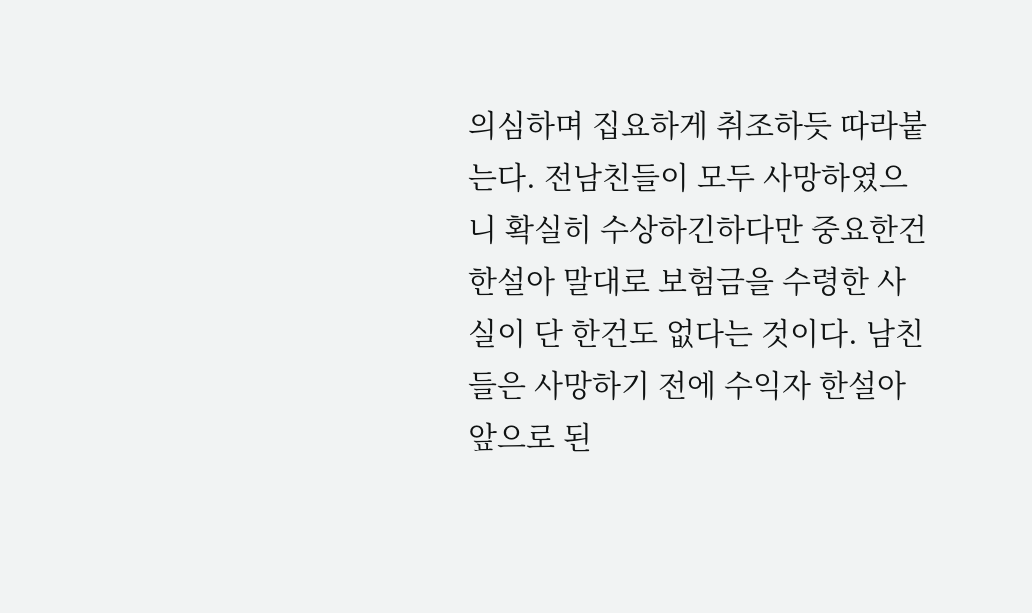의심하며 집요하게 취조하듯 따라붙는다. 전남친들이 모두 사망하였으니 확실히 수상하긴하다만 중요한건 한설아 말대로 보험금을 수령한 사실이 단 한건도 없다는 것이다. 남친들은 사망하기 전에 수익자 한설아 앞으로 된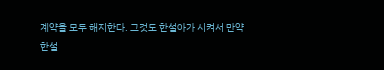계약을 모두 해지한다. 그것도 한설아가 시켜서 만약 한설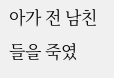아가 전 남친들을 죽였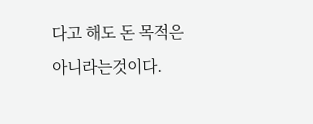다고 해도 돈 목적은 아니라는것이다.